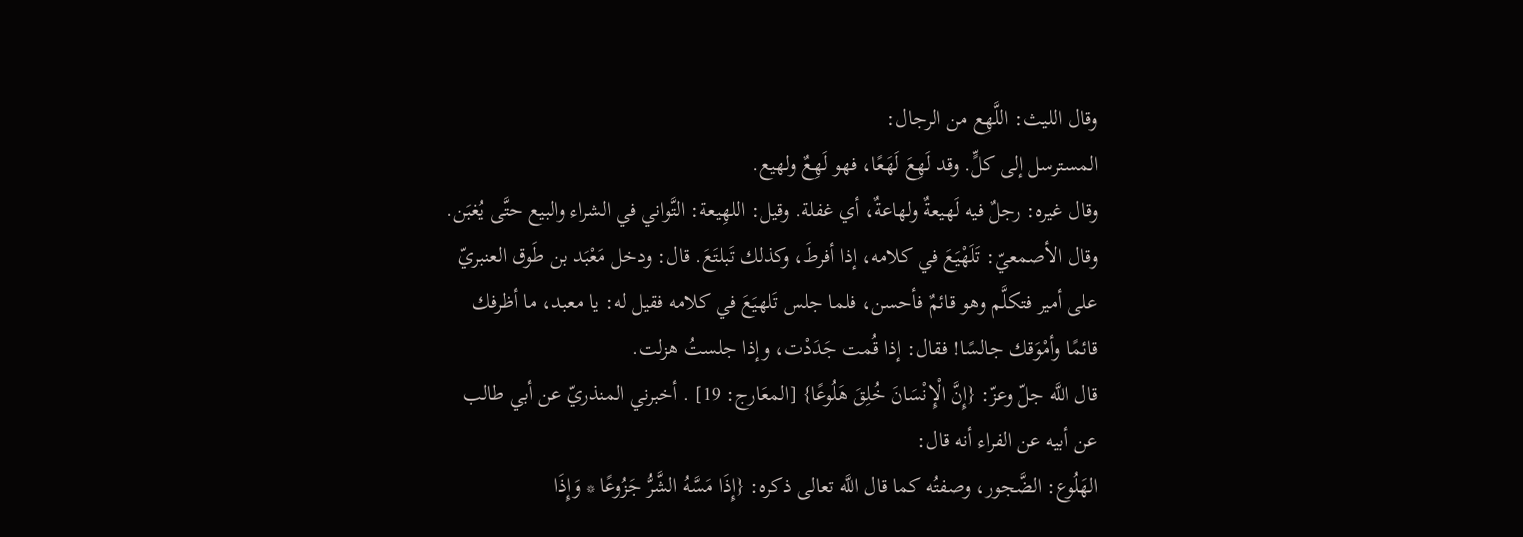وقال الليث: اللَّهِع من الرجال:
المسترسل إلى كلٍّ. وقد لَهِعَ لَهَعًا، فهو لَهِعٌ ولهيع.
وقال غيره: رجلٌ فيه لَهيعةٌ ولهاعةٌ، أي غفلة. وقيل: اللهِيعة: التَّواني في الشراء والبيع حتَّى يُغبَن.
وقال الأصمعيّ: تَلَهْيَعَ في كلامه، إذا أفرطَ، وكذلك تَبلتَعَ. قال: ودخل مَعْبَد بن طَوق العنبريّ على أمير فتكلَّم وهو قائمٌ فأحسن، فلما جلس تَلهيَعَ في كلامه فقيل له: يا معبد، ما أظرفك قائمًا وأمْوَقك جالسًا! فقال: إذا قُمت جَدَدْت، وإذا جلستُ هزلت.
قال اللَّه جلّ وعزّ: {إِنَّ الْإِنْسَانَ خُلِقَ هَلُوعًا} [المعَارج: 19] . أخبرني المنذريّ عن أبي طالب عن أبيه عن الفراء أنه قال:
الهَلُوع: الضَّجور، وصفتُه كما قال اللَّه تعالى ذكره: {إِذَا مَسَّهُ الشَّرُّ جَزُوعًا * وَإِذَا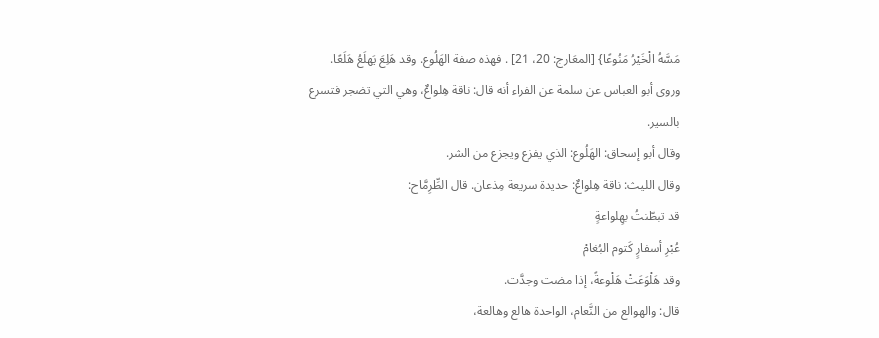مَسَّهُ الْخَيْرُ مَنُوعًا} [المعَارج: 20، 21] . فهذه صفة الهَلُوع. وقد هَلِعَ يَهلَعُ هَلَعًا.
وروى أبو العباس عن سلمة عن الفراء أنه قال: ناقة هِلواعٌ، وهي التي تضجر فتسرع بالسير.
وقال أبو إسحاق: الهَلُوع: الذي يفزع ويجزع من الشر.
وقال الليث: ناقة هِلواعٌ: حديدة سريعة مِذعان. قال الطِّرِمَّاح:
قد تبطّنتُ بهِلواعةٍ
عُبْرِ أسفارٍ كَتوم البُغامْ
وقد هَلْوَعَتْ هَلْوعةً، إذا مضت وجدَّت.
قال: والهوالع من النَّعام، الواحدة هالع وهالعة،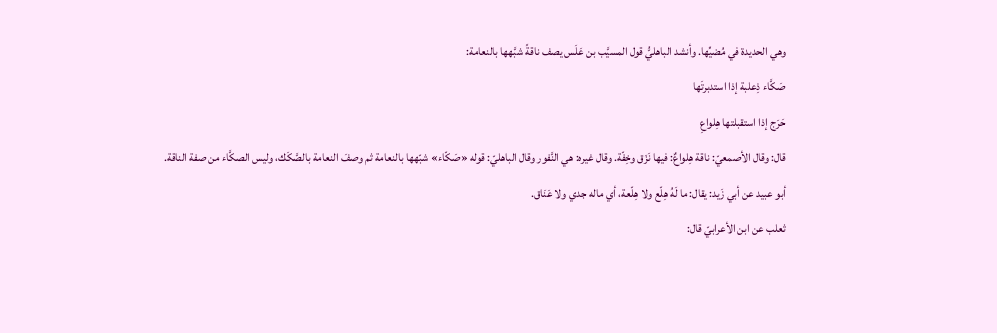وهي الحديدة في مُضيِّها. وأنشد الباهليُّ قول المسيَّب بن عَلَس يصف ناقةً شبَّهها بالنعامة:
صَكَّاء ذِعلبة إذا استدبرتَها
حَرَج إذا استقبلتها هِلواعِ
قال: وقال الأصمعيّ: ناقة هِلواعٌ: فيها نَزَق وخِفّة. وقال غيره: هي النَّفور وقال الباهليّ: قوله «صَكّاء» شبّهها بالنعامة ثم وصفَ النعامة بالصَّكَك، وليس الصكَّاء من صفة الناقة.
أبو عبيد عن أبي زَيد: يقال: ما لَهُ هِلّع ولا هِلّعة، أي ماله جدي ولا عَنَاق.
ثعلب عن ابن الأعرابيّ قال: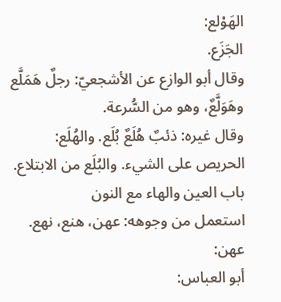الهَوْلع:
الجَزَع.
وقال أبو الوازع عن الأشجعيّ: رجلٌ هَمَلَّع وهَوَلَّعٌ، وهو من السُّرعة.
وقال غيره: ذئبٌ هُلَعٌ بُلَع. والهُلَع:
الحريص على الشيء. والبُلَع من الابتلاع.
باب العين والهاء مع النون
استعمل من وجوهه: عهن، هنع، نهع.
عهن:
أبو العباس: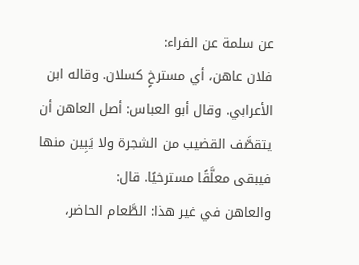عن سلمة عن الفراء:
فلان عاهن، أي مسترخٍ كسلان. وقاله ابن الأعرابي. وقال أبو العباس: أصل العاهن أن يتقصَّف القضيب من الشجرة ولا يَبِين منها فيبقى معلَّقًا مسترخيًا. قال:
والعاهن في غير هذا: الطَّعام الحاضر،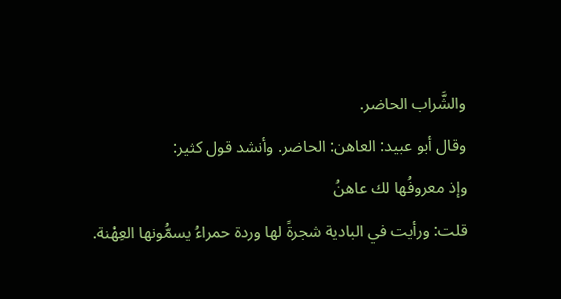والشَّراب الحاضر.
وقال أبو عبيد: العاهن: الحاضر. وأنشد قول كثير:
وإذ معروفُها لك عاهنُ
قلت: ورأيت في البادية شجرةً لها وردة حمراءُ يسمُّونها العِهْنة.